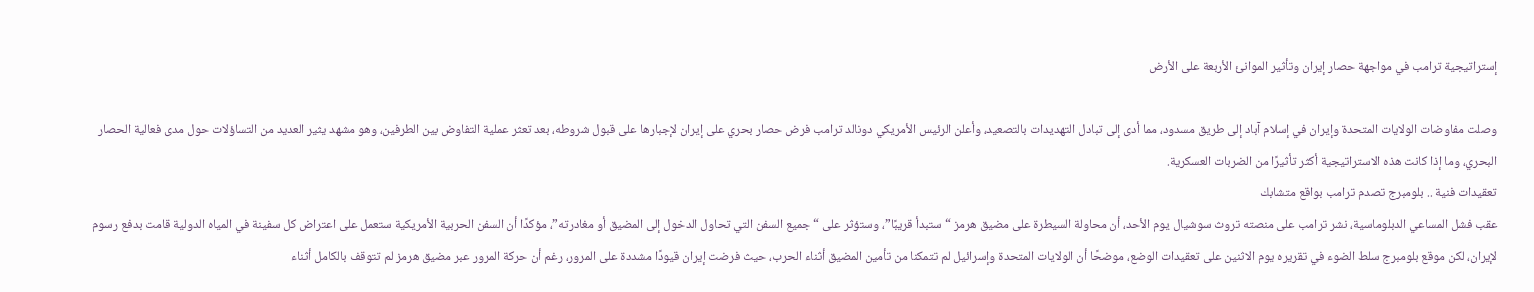إستراتيجية ترامب في مواجهة حصار إيران وتأثير الموانئ الأربعة على الأرض

وصلت مفاوضات الولايات المتحدة وإيران في إسلام آباد إلى طريق مسدود، مما أدى إلى تبادل التهديدات بالتصعيد، وأعلن الرئيس الأمريكي دونالد ترامب فرض حصار بحري على إيران لإجبارها على قبول شروطه، بعد تعثر عملية التفاوض بين الطرفين، وهو مشهد يثير العديد من التساؤلات حول مدى فعالية الحصار البحري، وما إذا كانت هذه الاستراتيجية أكثر تأثيرًا من الضربات العسكرية.
تعقيدات فنية .. بلومبرج تصدم ترامب بواقع متشابك
عقب فشل المساعي الدبلوماسية، نشر ترامب على منصته تروث سوشيال يوم الأحد، أن محاولة السيطرة على مضيق هرمز “ستبدأ قريبًا”، وستؤثر على “جميع السفن التي تحاول الدخول إلى المضيق أو مغادرته”، مؤكدًا أن السفن الحربية الأمريكية ستعمل على اعتراض كل سفينة في المياه الدولية قامت بدفع رسوم لإيران، لكن موقع بلومبرج سلط الضوء في تقريره يوم الاثنين على تعقيدات الوضع، موضحًا أن الولايات المتحدة وإسرائيل لم تتمكنا من تأمين المضيق أثناء الحرب، حيث فرضت إيران قيودًا مشددة على المرور، رغم أن حركة المرور عبر مضيق هرمز لم تتوقف بالكامل أثناء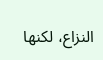النزاع، لكنها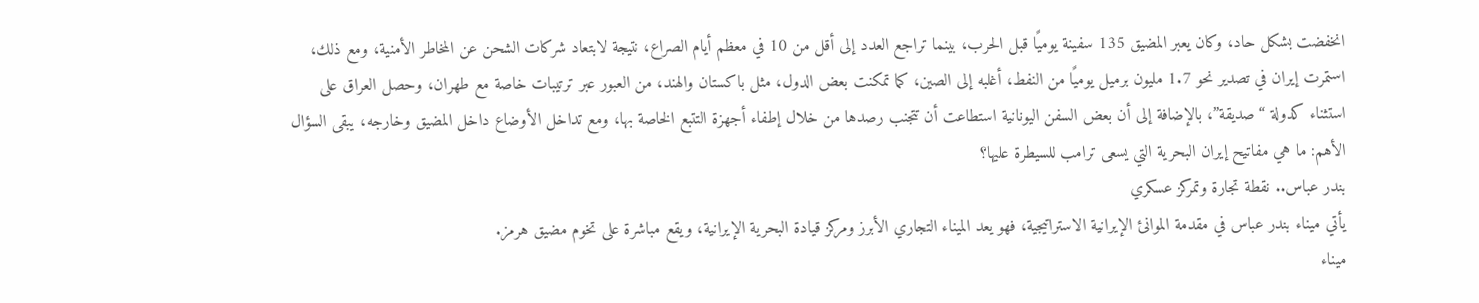انخفضت بشكل حاد، وكان يعبر المضيق 135 سفينة يوميًا قبل الحرب، بينما تراجع العدد إلى أقل من 10 في معظم أيام الصراع، نتيجة لابتعاد شركات الشحن عن المخاطر الأمنية، ومع ذلك، استمرت إيران في تصدير نحو 1.7 مليون برميل يوميًا من النفط، أغلبه إلى الصين، كما تمكنت بعض الدول، مثل باكستان والهند، من العبور عبر ترتيبات خاصة مع طهران، وحصل العراق على استثناء كدولة “صديقة”، بالإضافة إلى أن بعض السفن اليونانية استطاعت أن تتجنب رصدها من خلال إطفاء أجهزة التتبع الخاصة بها، ومع تداخل الأوضاع داخل المضيق وخارجه، يبقى السؤال الأهم: ما هي مفاتيح إيران البحرية التي يسعى ترامب للسيطرة عليها؟
بندر عباس.. نقطة تجارة وتمركز عسكري
يأتي ميناء بندر عباس في مقدمة الموانئ الإيرانية الاستراتيجية، فهو يعد الميناء التجاري الأبرز ومركز قيادة البحرية الإيرانية، ويقع مباشرة على تخوم مضيق هرمز.
ميناء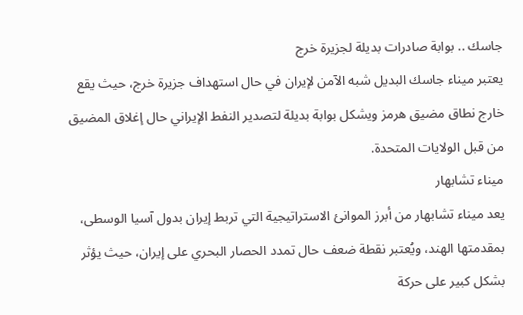جاسك .. بوابة صادرات بديلة لجزيرة خرج
يعتبر ميناء جاسك البديل شبه الآمن لإيران في حال استهداف جزيرة خرج، حيث يقع خارج نطاق مضيق هرمز ويشكل بوابة بديلة لتصدير النفط الإيراني حال إغلاق المضيق من قبل الولايات المتحدة.
ميناء تشابهار
يعد ميناء تشابهار من أبرز الموانئ الاستراتيجية التي تربط إيران بدول آسيا الوسطى، بمقدمتها الهند، ويُعتبر نقطة ضعف حال تمدد الحصار البحري على إيران، حيث يؤثر بشكل كبير على حركة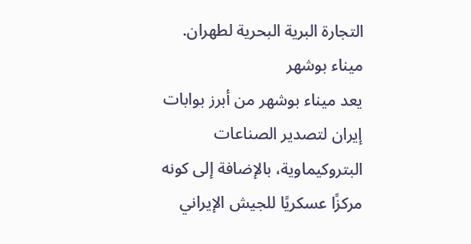التجارة البرية البحرية لطهران.
ميناء بوشهر
يعد ميناء بوشهر من أبرز بوابات إيران لتصدير الصناعات البتروكيماوية، بالإضافة إلى كونه مركزًا عسكريًا للجيش الإيراني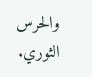والحرس الثوري.